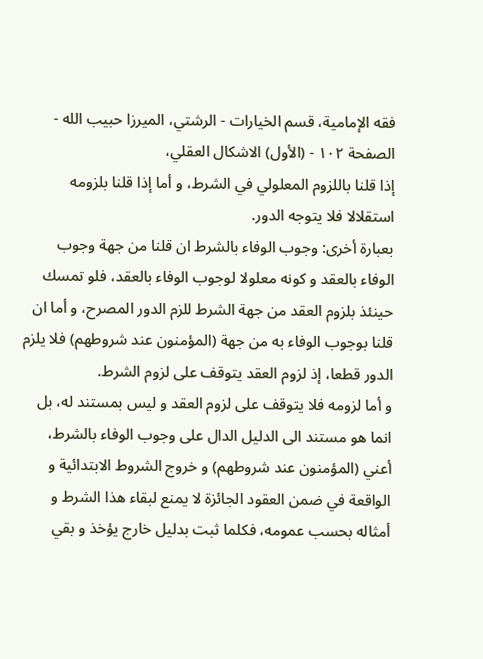فقه الإمامية، قسم الخيارات - الرشتي، الميرزا حبيب الله - الصفحة ١٠٢ - (الأول) الاشكال العقلي،
إذا قلنا باللزوم المعلولي في الشرط، و أما إذا قلنا بلزومه استقلالا فلا يتوجه الدور.
بعبارة أخرى: وجوب الوفاء بالشرط ان قلنا من جهة وجوب الوفاء بالعقد و كونه معلولا لوجوب الوفاء بالعقد، فلو تمسك حينئذ بلزوم العقد من جهة الشرط للزم الدور المصرح، و أما ان قلنا بوجوب الوفاء به من جهة (المؤمنون عند شروطهم) فلا يلزم الدور قطعا، إذ لزوم العقد يتوقف على لزوم الشرط.
و أما لزومه فلا يتوقف على لزوم العقد و ليس بمستند له، بل انما هو مستند الى الدليل الدال على وجوب الوفاء بالشرط، أعني (المؤمنون عند شروطهم) و خروج الشروط الابتدائية و الواقعة في ضمن العقود الجائزة لا يمنع لبقاء هذا الشرط و أمثاله بحسب عمومه، فكلما ثبت بدليل خارج يؤخذ و بقي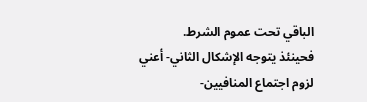الباقي تحت عموم الشرط.
فحينئذ يتوجه الإشكال الثاني- أعني لزوم اجتماع المنافيين-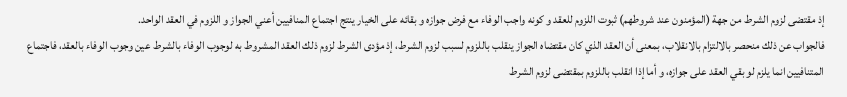إذ مقتضى لزوم الشرط من جهة (المؤمنون عند شروطهم) ثبوت اللزوم للعقد و كونه واجب الوفاء مع فرض جوازه و بقائه على الخيار ينتج اجتماع المنافيين أعني الجواز و اللزوم في العقد الواحد.
فالجواب عن ذلك منحصر بالالتزام بالانقلاب، بمعنى أن العقد الذي كان مقتضاه الجواز ينقلب باللزوم لسبب لزوم الشرط، إذ مؤدى الشرط لزوم ذلك العقد المشروط به لوجوب الوفاء بالشرط عين وجوب الوفاء بالعقد، فاجتماع المتنافيين انما يلزم لو بقي العقد على جوازه، و أما إذا انقلب باللزوم بمقتضى لزوم الشرط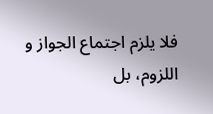فلا يلزم اجتماع الجواز و اللزوم، بل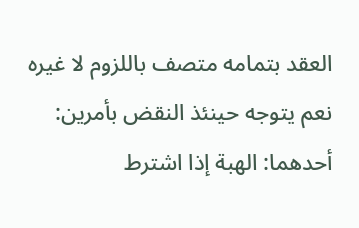العقد بتمامه متصف باللزوم لا غيره نعم يتوجه حينئذ النقض بأمرين:
أحدهما: الهبة إذا اشترط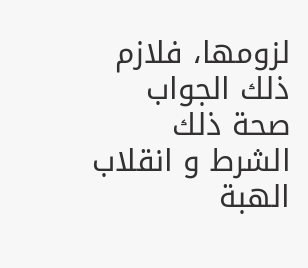لزومها، فلازم ذلك الجواب صحة ذلك الشرط و انقلاب الهبة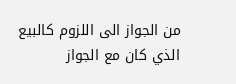من الجواز الى اللزوم كالبيع الذي كان مع الجواز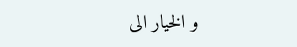و الخيار الى